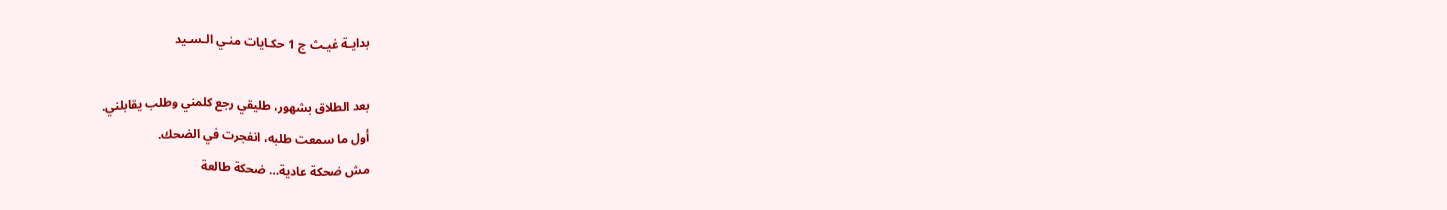بدايـة غيـث ج 1 حكـايات منـي الـسـيد

بعد الطلاق بشهور، طليقي رجع كلمني وطلب يقابلني.
أول ما سمعت طلبه، انفجرت في الضحك.
مش ضحكة عادية… ضحكة طالعة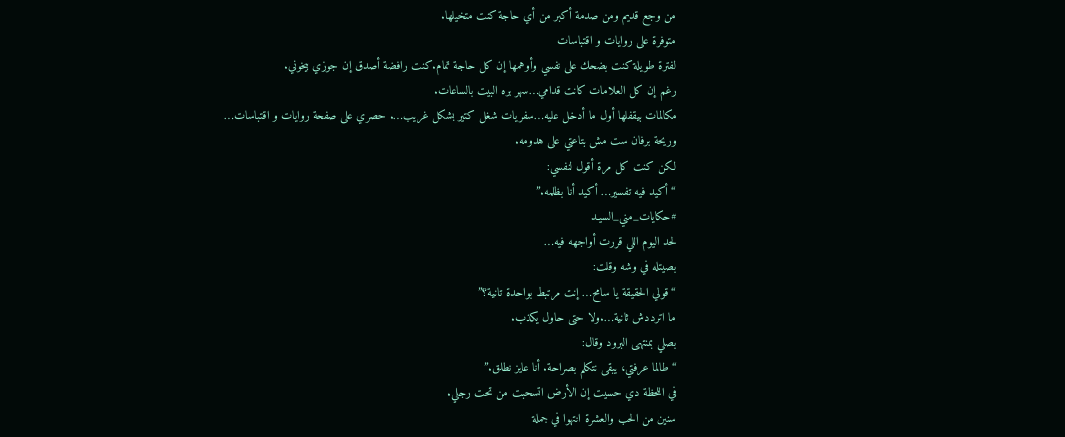من وجع قديم ومن صدمة أكبر من أي حاجة كنت متخيلها.
متوفرة على روايات و اقتباسات
لفترة طويلة كنت بضحك على نفسي وأوهمها إن كل حاجة تمام.كنت رافضة أصدق إن جوزي بيخوني.
رغم إن كل العلامات كانت قدامي…سهر بره البيت بالساعات.
مكالمات بيقفلها أول ما أدخل عليه…سفريات شغل كتير بشكل غريب…. حصري على صفحة روايات و اقتباسات…
وريحة برفان ست مش بتاعتي على هدومه.
لكن كنت كل مرة أقول لنفسي:
“أكيد فيه تفسير… أكيد أنا بظلمه.”
#حكايات_مني_السيـد
لحد اليوم اللي قررت أواجهه فيه…
بصيتله في وشه وقلت:
“قولي الحقيقة يا سامح… إنت مرتبط بواحدة تانية؟”
ما اترددش ثانية….ولا حتى حاول يكذب.
بصلي بمنتهى البرود وقال:
“طالما عرفتي، يبقى نتكلم بصراحة. أنا عايز نطلق.”
في اللحظة دي حسيت إن الأرض اتسحبت من تحت رجلي.
سنين من الحب والعشرة انتهوا في جملة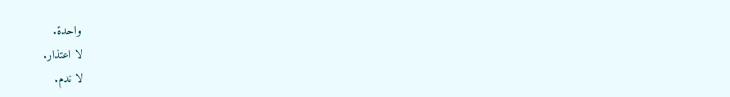واحدة.
لا اعتذار.
لا ندم.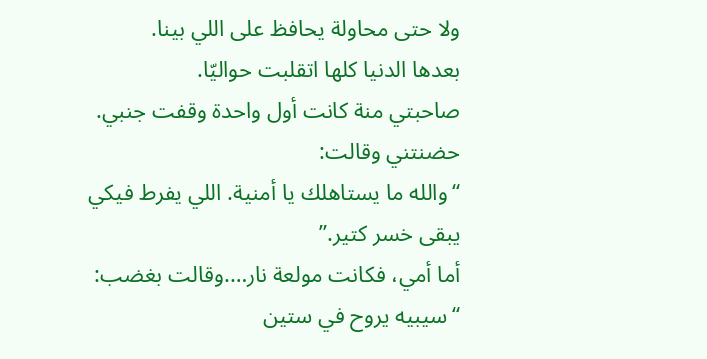ولا حتى محاولة يحافظ على اللي بينا.
بعدها الدنيا كلها اتقلبت حواليّا.
صاحبتي منة كانت أول واحدة وقفت جنبي.
حضنتني وقالت:
“والله ما يستاهلك يا أمنية. اللي يفرط فيكي يبقى خسر كتير.”
أما أمي، فكانت مولعة نار….وقالت بغضب:
“سيبيه يروح في ستين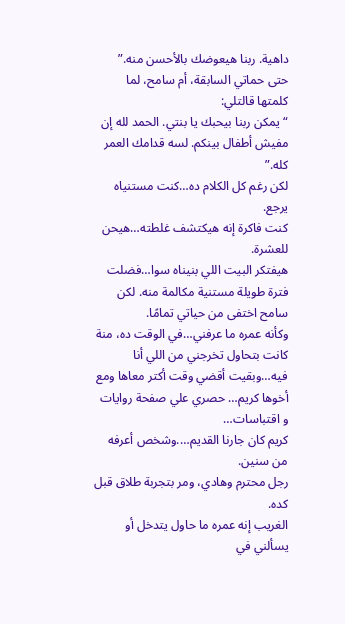داهية. ربنا هيعوضك بالأحسن منه.”
حتى حماتي السابقة، أم سامح، لما كلمتها قالتلي:
“يمكن ربنا بيحبك يا بنتي. الحمد لله إن مفيش أطفال بينكم. لسه قدامك العمر كله.”
لكن رغم كل الكلام ده…كنت مستنياه يرجع.
كنت فاكرة إنه هيكتشف غلطته…هيحن للعشرة.
هيفتكر البيت اللي بنيناه سوا…فضلت فترة طويلة مستنية مكالمة منه. لكن سامح اختفى من حياتي تمامًا.
وكأنه عمره ما عرفني…في الوقت ده، منة كانت بتحاول تخرجني من اللي أنا فيه…وبقيت أقضي وقت أكتر معاها ومع أخوها كريم… حصري علي صفحة روايات و اقتباسات…
كريم كان جارنا القديم….وشخص أعرفه من سنين.
رجل محترم وهادي، ومر بتجربة طلاق قبل كده.
الغريب إنه عمره ما حاول يتدخل أو يسألني في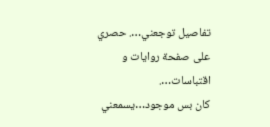تفاصيل توجعني…. حصري على صفحة روايات و اقتباسات….
كان بس موجود…يسمعني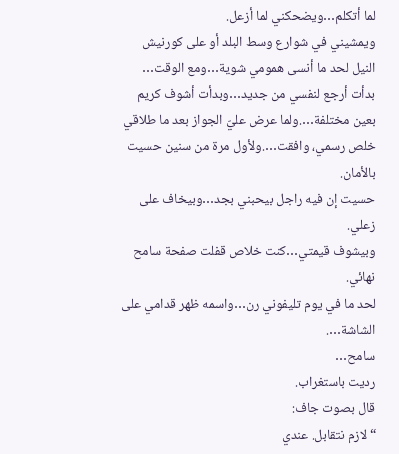لما أتكلم…ويضحكني لما أزعل.
ويمشيني في شوارع وسط البلد أو على كورنيش النيل لحد ما أنسى همومي شوية…ومع الوقت…
بدأت أرجع لنفسي من جديد…وبدأت أشوف كريم بعين مختلفة….ولما عرض عليّ الجواز بعد ما طلاقي خلص رسمي، وافقت….ولأول مرة من سنين حسيت بالأمان.
حسيت إن فيه راجل بيحبني بجد…وبيخاف على زعلي.
وبيشوف قيمتي…كنت خلاص قفلت صفحة سامح نهائي.
لحد ما في يوم تليفوني رن…واسمه ظهر قدامي على الشاشة….
سامح…
رديت باستغراب.
قال بصوت جاف:
“لازم نتقابل. عندي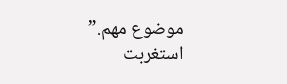موضوع مهم.”
استغربت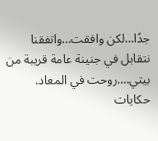جدًا…لكن وافقت…واتفقنا نتقابل في جنينة عامة قريبة من بيتي….روحت في المعاد.
حكايات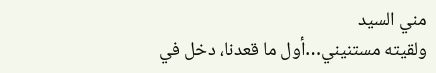مني السيد
ولقيته مستنيني…أول ما قعدنا، دخل في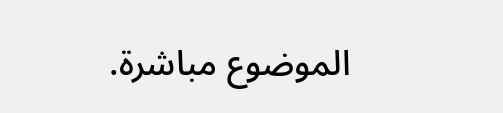الموضوع مباشرة.